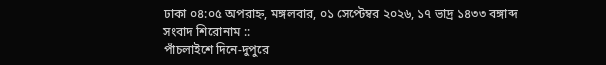ঢাকা ০৪:০৫ অপরাহ্ন, মঙ্গলবার, ০১ সেপ্টেম্বর ২০২৬, ১৭ ভাদ্র ১৪৩৩ বঙ্গাব্দ
সংবাদ শিরোনাম ::
পাঁচলাইশে দিনে-দুপুরে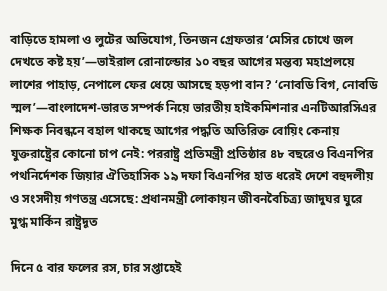বাড়িতে হামলা ও লুটের অভিযোগ, তিনজন গ্রেফতার ‘মেসির চোখে জল দেখতে কষ্ট হয়’—ভাইরাল রোনাল্ডোর ১০ বছর আগের মন্তব্য মহাপ্রলয়ে লাশের পাহাড়, নেপালে ফের ধেয়ে আসছে হড়পা বান? ‘নোবডি বিগ, নোবডি স্মল’—বাংলাদেশ-ভারত সম্পর্ক নিয়ে ভারতীয় হাইকমিশনার এনটিআরসিএর শিক্ষক নিবন্ধনে বহাল থাকছে আগের পদ্ধতি অতিরিক্ত বোয়িং কেনায় যুক্তরাষ্ট্রের কোনো চাপ নেই: পররাষ্ট্র প্রতিমন্ত্রী প্রতিষ্ঠার ৪৮ বছরেও বিএনপির পথনির্দেশক জিয়ার ঐতিহাসিক ১৯ দফা বিএনপির হাত ধরেই দেশে বহুদলীয় ও সংসদীয় গণতন্ত্র এসেছে: প্রধানমন্ত্রী লোকায়ন জীবনবৈচিত্র্য জাদুঘর ঘুরে মুগ্ধ মার্কিন রাষ্ট্রদূত

দিনে ৫ বার ফলের রস, চার সপ্তাহেই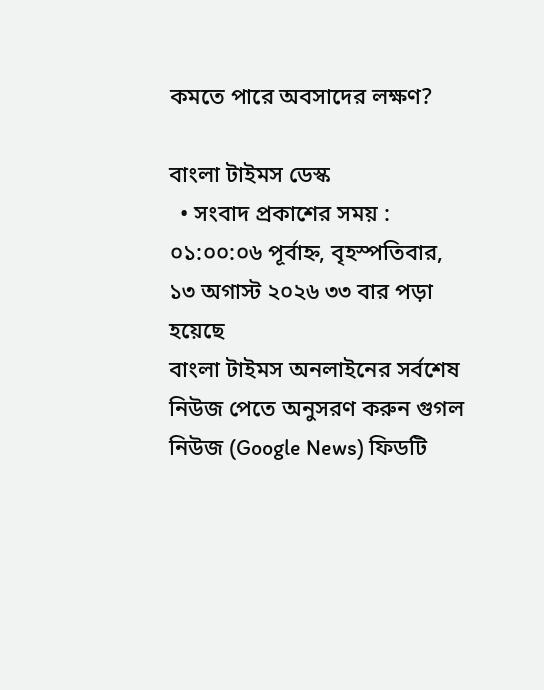কমতে পারে অবসাদের লক্ষণ?

বাংলা টাইমস ডেস্ক
  • সংবাদ প্রকাশের সময় : ০১:০০:০৬ পূর্বাহ্ন, বৃহস্পতিবার, ১৩ অগাস্ট ২০২৬ ৩৩ বার পড়া হয়েছে
বাংলা টাইমস অনলাইনের সর্বশেষ নিউজ পেতে অনুসরণ করুন গুগল নিউজ (Google News) ফিডটি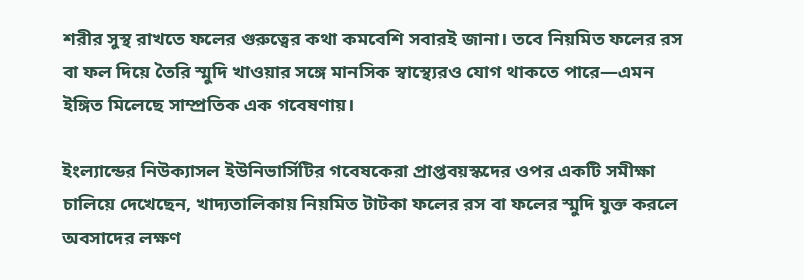শরীর সুস্থ রাখতে ফলের গুরুত্বের কথা কমবেশি সবারই জানা। তবে নিয়মিত ফলের রস বা ফল দিয়ে তৈরি স্মুদি খাওয়ার সঙ্গে মানসিক স্বাস্থ্যেরও যোগ থাকতে পারে—এমন ইঙ্গিত মিলেছে সাম্প্রতিক এক গবেষণায়।

ইংল্যান্ডের নিউক্যাসল ইউনিভার্সিটির গবেষকেরা প্রাপ্তবয়স্কদের ওপর একটি সমীক্ষা চালিয়ে দেখেছেন, খাদ্যতালিকায় নিয়মিত টাটকা ফলের রস বা ফলের স্মুদি যুক্ত করলে অবসাদের লক্ষণ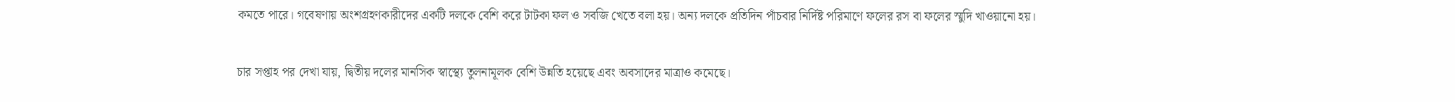কমতে পারে। গবেষণায় অংশগ্রহণকারীদের একটি দলকে বেশি করে টাটকা ফল ও সবজি খেতে বলা হয়। অন্য দলকে প্রতিদিন পাঁচবার নির্দিষ্ট পরিমাণে ফলের রস বা ফলের স্মুদি খাওয়ানো হয়।

চার সপ্তাহ পর দেখা যায়, দ্বিতীয় দলের মানসিক স্বাস্থ্যে তুলনামূলক বেশি উন্নতি হয়েছে এবং অবসাদের মাত্রাও কমেছে।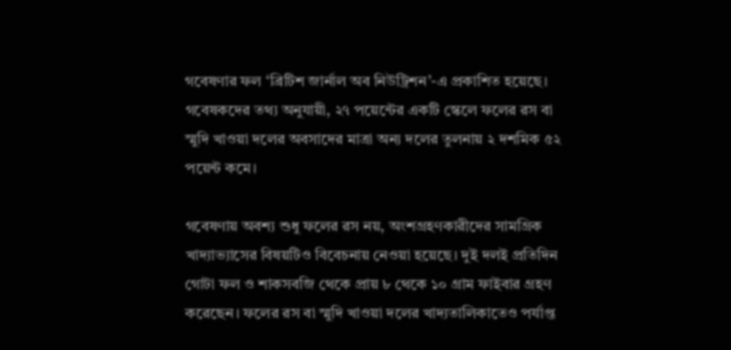গবেষণার ফল ‘ব্রিটিশ জার্নাল অব নিউট্রিশন’-এ প্রকাশিত হয়েছে। গবেষকদের তথ্য অনুযায়ী, ২৭ পয়েন্টের একটি স্কেলে ফলের রস বা স্মুদি খাওয়া দলের অবসাদের মাত্রা অন্য দলের তুলনায় ২ দশমিক ৫২ পয়েন্ট কমে।

গবেষণায় অবশ্য শুধু ফলের রস নয়, অংশগ্রহণকারীদের সামগ্রিক খাদ্যাভ্যাসের বিষয়টিও বিবেচনায় নেওয়া হয়েছে। দুই দলই প্রতিদিন গোটা ফল ও শাকসবজি থেকে প্রায় ৮ থেকে ১০ গ্রাম ফাইবার গ্রহণ করেছেন। ফলের রস বা স্মুদি খাওয়া দলের খাদ্যতালিকাতেও পর্যাপ্ত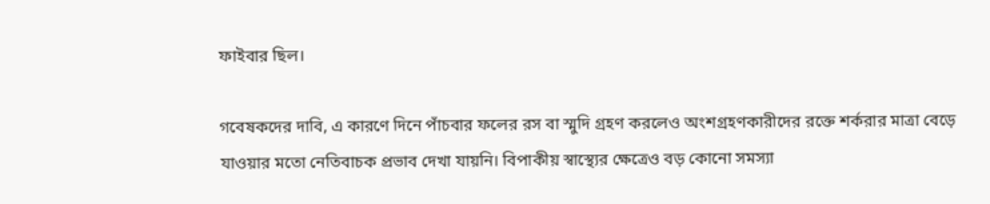ফাইবার ছিল।

গবেষকদের দাবি, এ কারণে দিনে পাঁচবার ফলের রস বা স্মুদি গ্রহণ করলেও অংশগ্রহণকারীদের রক্তে শর্করার মাত্রা বেড়ে যাওয়ার মতো নেতিবাচক প্রভাব দেখা যায়নি। বিপাকীয় স্বাস্থ্যের ক্ষেত্রেও বড় কোনো সমস্যা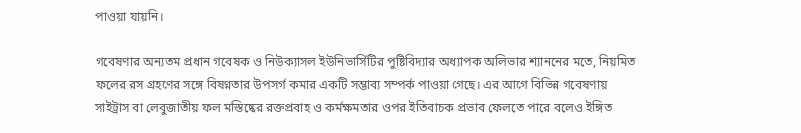পাওয়া যায়নি।

গবেষণার অন্যতম প্রধান গবেষক ও নিউক্যাসল ইউনিভার্সিটির পুষ্টিবিদ্যার অধ্যাপক অলিভার শ্যাননের মতে, নিয়মিত ফলের রস গ্রহণের সঙ্গে বিষণ্নতার উপসর্গ কমার একটি সম্ভাব্য সম্পর্ক পাওয়া গেছে। এর আগে বিভিন্ন গবেষণায় সাইট্রাস বা লেবুজাতীয় ফল মস্তিষ্কের রক্তপ্রবাহ ও কর্মক্ষমতার ওপর ইতিবাচক প্রভাব ফেলতে পারে বলেও ইঙ্গিত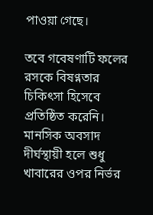পাওয়া গেছে।

তবে গবেষণাটি ফলের রসকে বিষণ্নতার চিকিৎসা হিসেবে প্রতিষ্ঠিত করেনি। মানসিক অবসাদ দীর্ঘস্থায়ী হলে শুধু খাবারের ওপর নির্ভর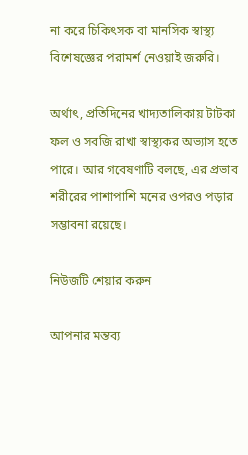না করে চিকিৎসক বা মানসিক স্বাস্থ্য বিশেষজ্ঞের পরামর্শ নেওয়াই জরুরি।

অর্থাৎ, প্রতিদিনের খাদ্যতালিকায় টাটকা ফল ও সবজি রাখা স্বাস্থ্যকর অভ্যাস হতে পারে। আর গবেষণাটি বলছে, এর প্রভাব শরীরের পাশাপাশি মনের ওপরও পড়ার সম্ভাবনা রয়েছে।

নিউজটি শেয়ার করুন

আপনার মন্তব্য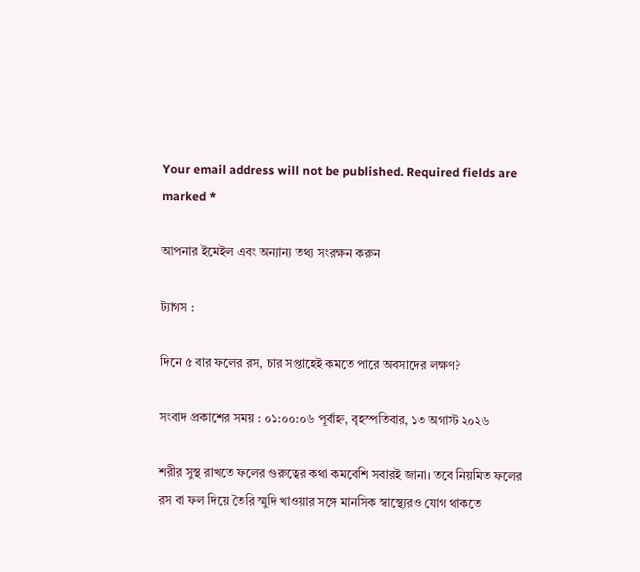Your email address will not be published. Required fields are marked *

আপনার ইমেইল এবং অন্যান্য তথ্য সংরক্ষন করুন

ট্যাগস :

দিনে ৫ বার ফলের রস, চার সপ্তাহেই কমতে পারে অবসাদের লক্ষণ?

সংবাদ প্রকাশের সময় : ০১:০০:০৬ পূর্বাহ্ন, বৃহস্পতিবার, ১৩ অগাস্ট ২০২৬

শরীর সুস্থ রাখতে ফলের গুরুত্বের কথা কমবেশি সবারই জানা। তবে নিয়মিত ফলের রস বা ফল দিয়ে তৈরি স্মুদি খাওয়ার সঙ্গে মানসিক স্বাস্থ্যেরও যোগ থাকতে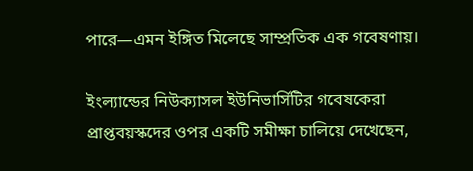পারে—এমন ইঙ্গিত মিলেছে সাম্প্রতিক এক গবেষণায়।

ইংল্যান্ডের নিউক্যাসল ইউনিভার্সিটির গবেষকেরা প্রাপ্তবয়স্কদের ওপর একটি সমীক্ষা চালিয়ে দেখেছেন,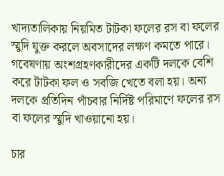খাদ্যতালিকায় নিয়মিত টাটকা ফলের রস বা ফলের স্মুদি যুক্ত করলে অবসাদের লক্ষণ কমতে পারে। গবেষণায় অংশগ্রহণকারীদের একটি দলকে বেশি করে টাটকা ফল ও সবজি খেতে বলা হয়। অন্য দলকে প্রতিদিন পাঁচবার নির্দিষ্ট পরিমাণে ফলের রস বা ফলের স্মুদি খাওয়ানো হয়।

চার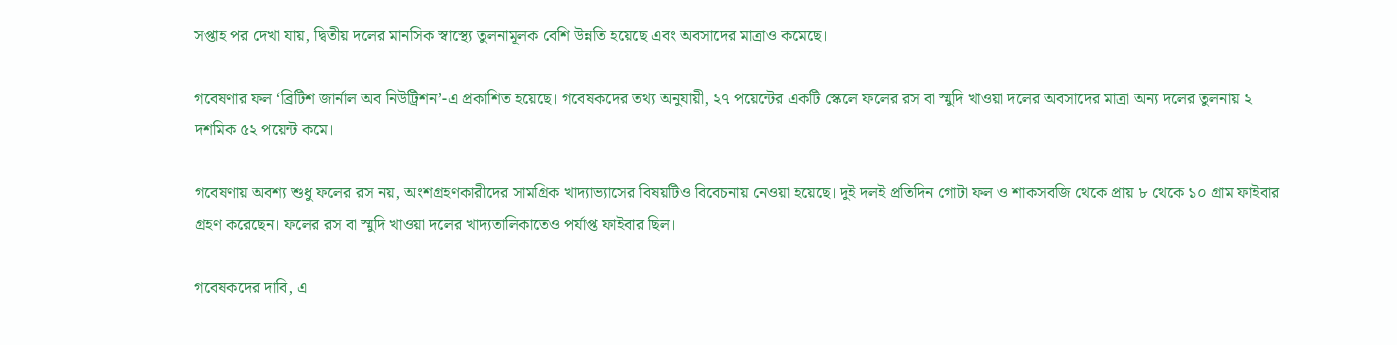সপ্তাহ পর দেখা যায়, দ্বিতীয় দলের মানসিক স্বাস্থ্যে তুলনামূলক বেশি উন্নতি হয়েছে এবং অবসাদের মাত্রাও কমেছে।

গবেষণার ফল ‘ব্রিটিশ জার্নাল অব নিউট্রিশন’-এ প্রকাশিত হয়েছে। গবেষকদের তথ্য অনুযায়ী, ২৭ পয়েন্টের একটি স্কেলে ফলের রস বা স্মুদি খাওয়া দলের অবসাদের মাত্রা অন্য দলের তুলনায় ২ দশমিক ৫২ পয়েন্ট কমে।

গবেষণায় অবশ্য শুধু ফলের রস নয়, অংশগ্রহণকারীদের সামগ্রিক খাদ্যাভ্যাসের বিষয়টিও বিবেচনায় নেওয়া হয়েছে। দুই দলই প্রতিদিন গোটা ফল ও শাকসবজি থেকে প্রায় ৮ থেকে ১০ গ্রাম ফাইবার গ্রহণ করেছেন। ফলের রস বা স্মুদি খাওয়া দলের খাদ্যতালিকাতেও পর্যাপ্ত ফাইবার ছিল।

গবেষকদের দাবি, এ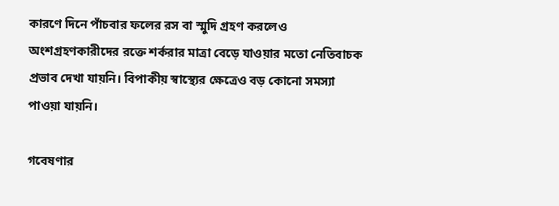কারণে দিনে পাঁচবার ফলের রস বা স্মুদি গ্রহণ করলেও অংশগ্রহণকারীদের রক্তে শর্করার মাত্রা বেড়ে যাওয়ার মতো নেতিবাচক প্রভাব দেখা যায়নি। বিপাকীয় স্বাস্থ্যের ক্ষেত্রেও বড় কোনো সমস্যা পাওয়া যায়নি।

গবেষণার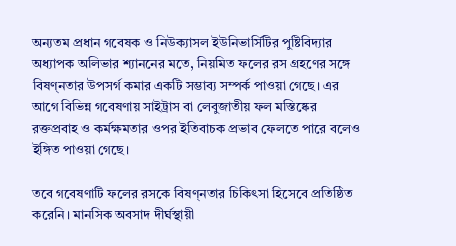অন্যতম প্রধান গবেষক ও নিউক্যাসল ইউনিভার্সিটির পুষ্টিবিদ্যার অধ্যাপক অলিভার শ্যাননের মতে, নিয়মিত ফলের রস গ্রহণের সঙ্গে বিষণ্নতার উপসর্গ কমার একটি সম্ভাব্য সম্পর্ক পাওয়া গেছে। এর আগে বিভিন্ন গবেষণায় সাইট্রাস বা লেবুজাতীয় ফল মস্তিষ্কের রক্তপ্রবাহ ও কর্মক্ষমতার ওপর ইতিবাচক প্রভাব ফেলতে পারে বলেও ইঙ্গিত পাওয়া গেছে।

তবে গবেষণাটি ফলের রসকে বিষণ্নতার চিকিৎসা হিসেবে প্রতিষ্ঠিত করেনি। মানসিক অবসাদ দীর্ঘস্থায়ী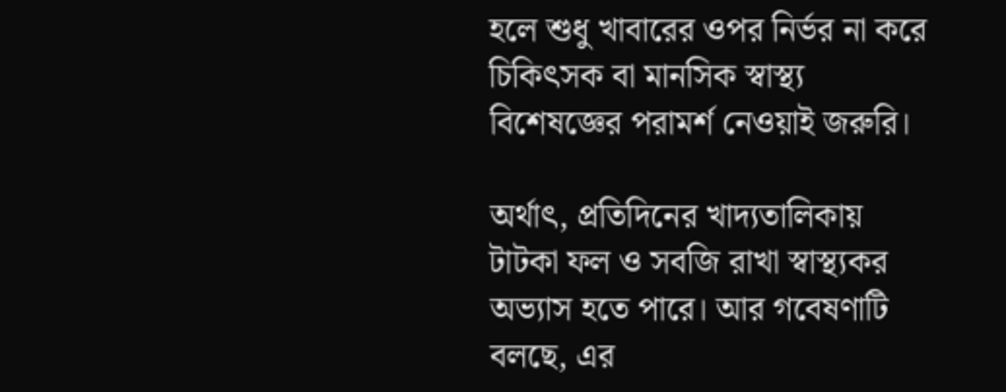হলে শুধু খাবারের ওপর নির্ভর না করে চিকিৎসক বা মানসিক স্বাস্থ্য বিশেষজ্ঞের পরামর্শ নেওয়াই জরুরি।

অর্থাৎ, প্রতিদিনের খাদ্যতালিকায় টাটকা ফল ও সবজি রাখা স্বাস্থ্যকর অভ্যাস হতে পারে। আর গবেষণাটি বলছে, এর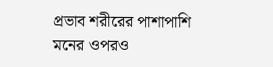প্রভাব শরীরের পাশাপাশি মনের ওপরও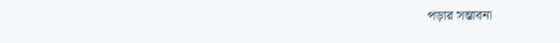পড়ার সম্ভাবনা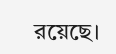রয়েছে।